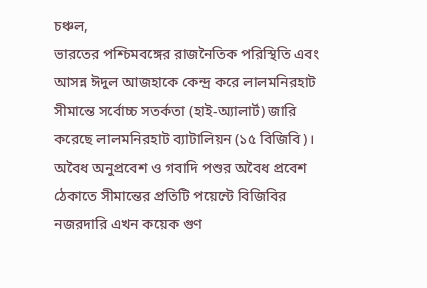চঞ্চল,
ভারতের পশ্চিমবঙ্গের রাজনৈতিক পরিস্থিতি এবং আসন্ন ঈদুল আজহাকে কেন্দ্র করে লালমনিরহাট সীমান্তে সর্বোচ্চ সতর্কতা (হাই-অ্যালার্ট) জারি করেছে লালমনিরহাট ব্যাটালিয়ন (১৫ বিজিবি)। অবৈধ অনুপ্রবেশ ও গবাদি পশুর অবৈধ প্রবেশ ঠেকাতে সীমান্তের প্রতিটি পয়েন্টে বিজিবির নজরদারি এখন কয়েক গুণ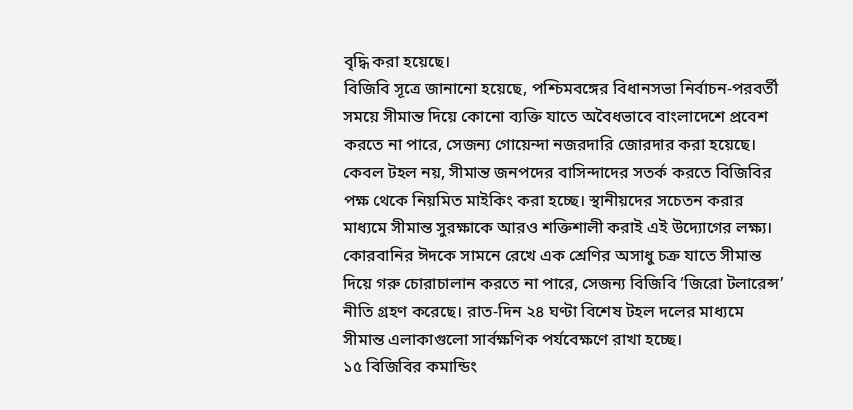বৃদ্ধি করা হয়েছে।
বিজিবি সূত্রে জানানো হয়েছে, পশ্চিমবঙ্গের বিধানসভা নির্বাচন-পরবর্তী সময়ে সীমান্ত দিয়ে কোনো ব্যক্তি যাতে অবৈধভাবে বাংলাদেশে প্রবেশ করতে না পারে, সেজন্য গোয়েন্দা নজরদারি জোরদার করা হয়েছে। কেবল টহল নয়, সীমান্ত জনপদের বাসিন্দাদের সতর্ক করতে বিজিবির পক্ষ থেকে নিয়মিত মাইকিং করা হচ্ছে। স্থানীয়দের সচেতন করার মাধ্যমে সীমান্ত সুরক্ষাকে আরও শক্তিশালী করাই এই উদ্যোগের লক্ষ্য।
কোরবানির ঈদকে সামনে রেখে এক শ্রেণির অসাধু চক্র যাতে সীমান্ত দিয়ে গরু চোরাচালান করতে না পারে, সেজন্য বিজিবি ‘জিরো টলারেন্স’ নীতি গ্রহণ করেছে। রাত-দিন ২৪ ঘণ্টা বিশেষ টহল দলের মাধ্যমে সীমান্ত এলাকাগুলো সার্বক্ষণিক পর্যবেক্ষণে রাখা হচ্ছে।
১৫ বিজিবির কমান্ডিং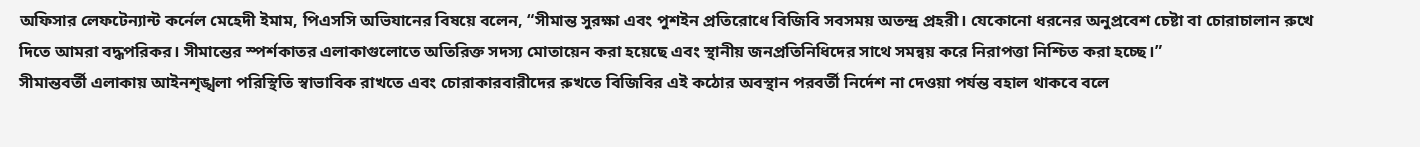অফিসার লেফটেন্যান্ট কর্নেল মেহেদী ইমাম, পিএসসি অভিযানের বিষয়ে বলেন, “সীমান্ত সুরক্ষা এবং পুশইন প্রতিরোধে বিজিবি সবসময় অতন্দ্র প্রহরী। যেকোনো ধরনের অনুপ্রবেশ চেষ্টা বা চোরাচালান রুখে দিতে আমরা বদ্ধপরিকর। সীমান্তের স্পর্শকাতর এলাকাগুলোতে অতিরিক্ত সদস্য মোতায়েন করা হয়েছে এবং স্থানীয় জনপ্রতিনিধিদের সাথে সমন্বয় করে নিরাপত্তা নিশ্চিত করা হচ্ছে।”
সীমান্তবর্তী এলাকায় আইনশৃঙ্খলা পরিস্থিতি স্বাভাবিক রাখতে এবং চোরাকারবারীদের রুখতে বিজিবির এই কঠোর অবস্থান পরবর্তী নির্দেশ না দেওয়া পর্যন্ত বহাল থাকবে বলে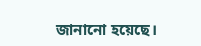জানানো হয়েছে।